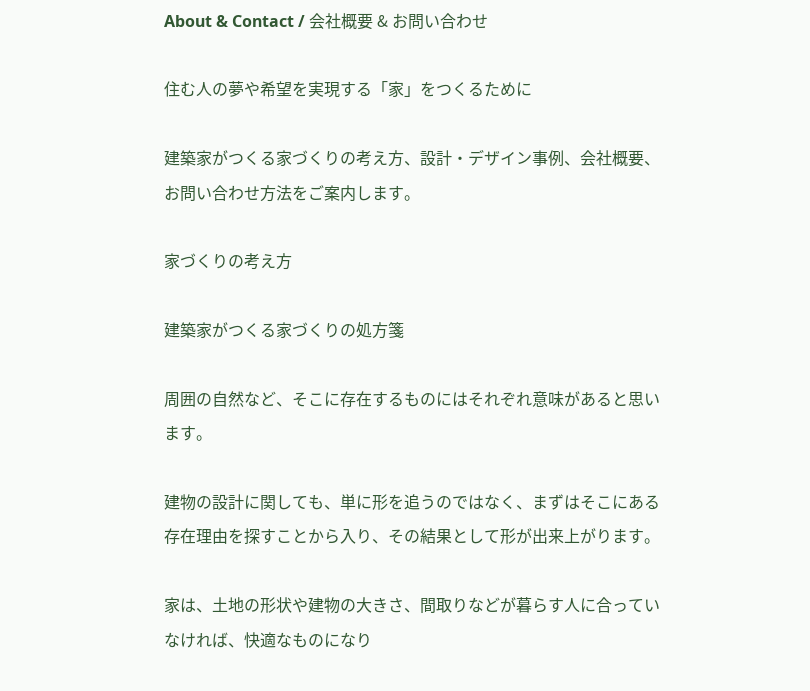About & Contact / 会社概要 & お問い合わせ

住む人の夢や希望を実現する「家」をつくるために

建築家がつくる家づくりの考え方、設計・デザイン事例、会社概要、お問い合わせ方法をご案内します。

家づくりの考え方

建築家がつくる家づくりの処方箋

周囲の自然など、そこに存在するものにはそれぞれ意味があると思います。

建物の設計に関しても、単に形を追うのではなく、まずはそこにある存在理由を探すことから入り、その結果として形が出来上がります。

家は、土地の形状や建物の大きさ、間取りなどが暮らす人に合っていなければ、快適なものになり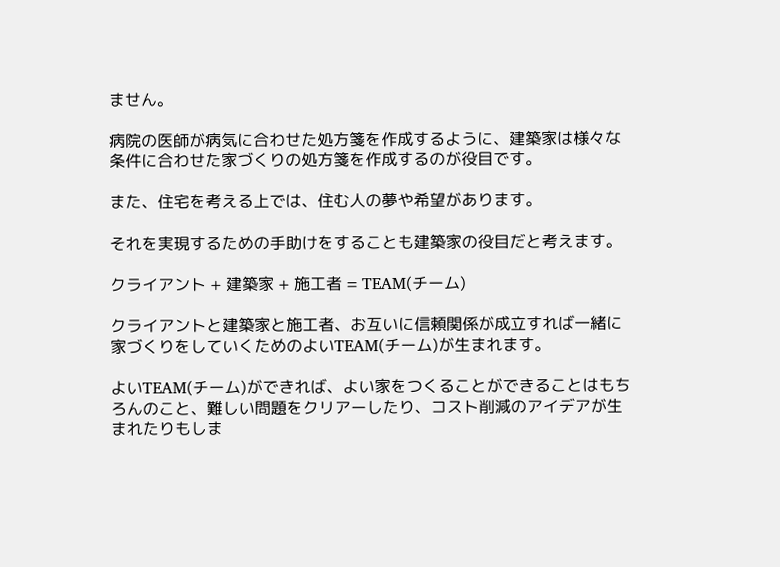ません。

病院の医師が病気に合わせた処方箋を作成するように、建築家は様々な条件に合わせた家づくりの処方箋を作成するのが役目です。

また、住宅を考える上では、住む人の夢や希望があります。

それを実現するための手助けをすることも建築家の役目だと考えます。

クライアント + 建築家 + 施工者 = TEAM(チーム)

クライアントと建築家と施工者、お互いに信頼関係が成立すれば一緒に家づくりをしていくためのよいTEAM(チーム)が生まれます。

よいTEAM(チーム)ができれば、よい家をつくることができることはもちろんのこと、難しい問題をクリアーしたり、コスト削減のアイデアが生まれたりもしま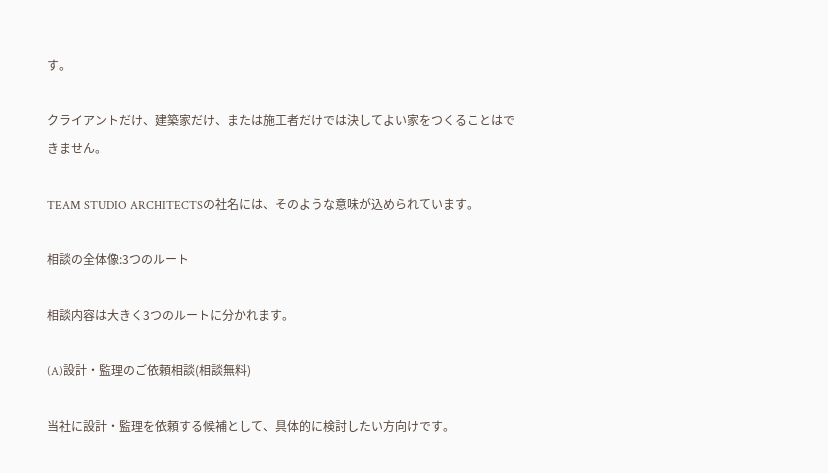す。

クライアントだけ、建築家だけ、または施工者だけでは決してよい家をつくることはできません。

TEAM STUDIO ARCHITECTSの社名には、そのような意味が込められています。

相談の全体像:3つのルート

相談内容は大きく3つのルートに分かれます。

(A)設計・監理のご依頼相談(相談無料)

当社に設計・監理を依頼する候補として、具体的に検討したい方向けです。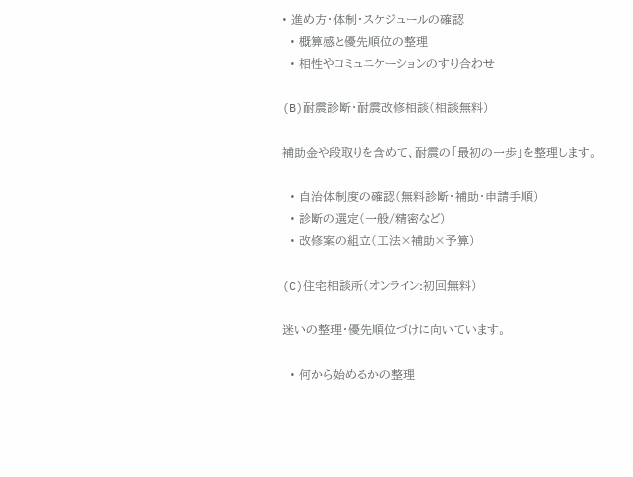• 進め方・体制・スケジュールの確認
  • 概算感と優先順位の整理
  • 相性やコミュニケーションのすり合わせ

(B)耐震診断・耐震改修相談(相談無料)

補助金や段取りを含めて、耐震の「最初の一歩」を整理します。

  • 自治体制度の確認(無料診断・補助・申請手順)
  • 診断の選定(一般/精密など)
  • 改修案の組立(工法×補助×予算)

(C)住宅相談所(オンライン:初回無料)

迷いの整理・優先順位づけに向いています。

  • 何から始めるかの整理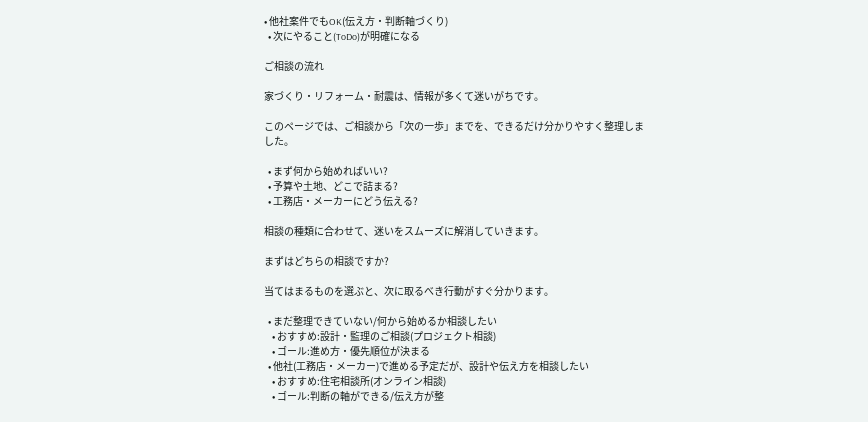• 他社案件でもOK(伝え方・判断軸づくり)
  • 次にやること(ToDo)が明確になる

ご相談の流れ

家づくり・リフォーム・耐震は、情報が多くて迷いがちです。

このページでは、ご相談から「次の一歩」までを、できるだけ分かりやすく整理しました。

  • まず何から始めればいい?
  • 予算や土地、どこで詰まる?
  • 工務店・メーカーにどう伝える?

相談の種類に合わせて、迷いをスムーズに解消していきます。

まずはどちらの相談ですか?

当てはまるものを選ぶと、次に取るべき行動がすぐ分かります。

  • まだ整理できていない/何から始めるか相談したい
    • おすすめ:設計・監理のご相談(プロジェクト相談)
    • ゴール:進め方・優先順位が決まる
  • 他社(工務店・メーカー)で進める予定だが、設計や伝え方を相談したい
    • おすすめ:住宅相談所(オンライン相談)
    • ゴール:判断の軸ができる/伝え方が整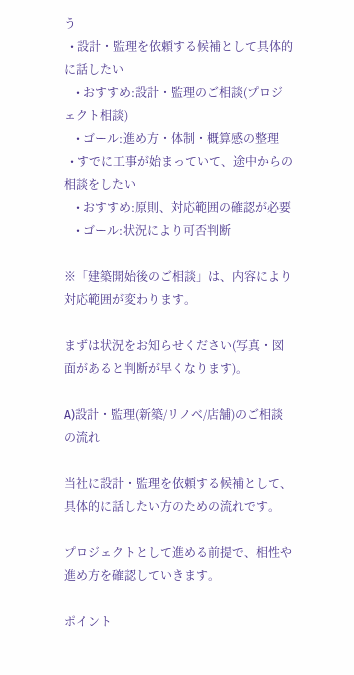う
  • 設計・監理を依頼する候補として具体的に話したい
    • おすすめ:設計・監理のご相談(プロジェクト相談)
    • ゴール:進め方・体制・概算感の整理
  • すでに工事が始まっていて、途中からの相談をしたい
    • おすすめ:原則、対応範囲の確認が必要
    • ゴール:状況により可否判断

※「建築開始後のご相談」は、内容により対応範囲が変わります。

まずは状況をお知らせください(写真・図面があると判断が早くなります)。

A)設計・監理(新築/リノベ/店舗)のご相談の流れ

当社に設計・監理を依頼する候補として、具体的に話したい方のための流れです。

プロジェクトとして進める前提で、相性や進め方を確認していきます。

ポイント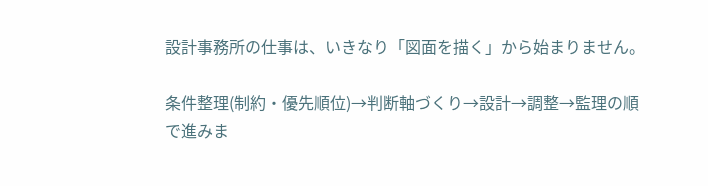設計事務所の仕事は、いきなり「図面を描く」から始まりません。

条件整理(制約・優先順位)→判断軸づくり→設計→調整→監理の順で進みま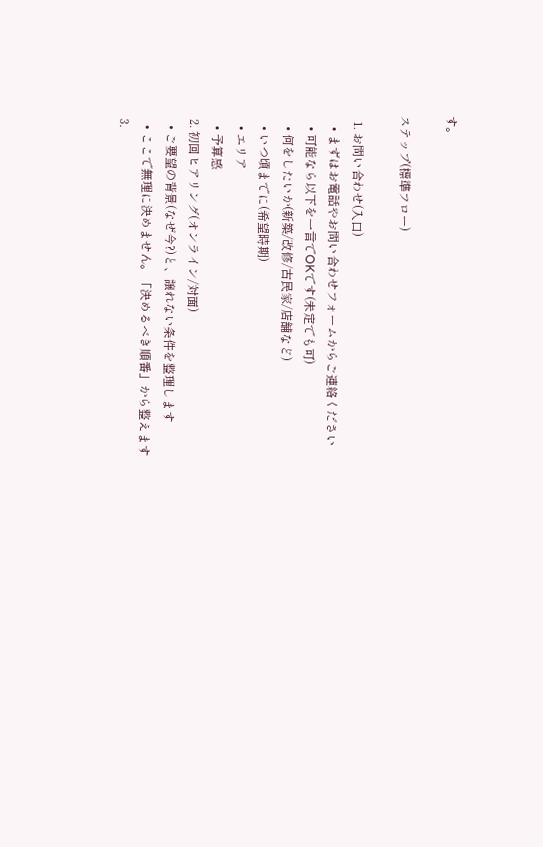す。

ステップ(標準フロー)

  1. お問い合わせ(入口)
    • まずはお電話やお問い合わせフォームからご連絡ください
    • 可能なら以下を一言でOKです(未定でも可)
    • 何をしたいか(新築/改修/古民家/店舗など)
    • いつ頃までに(希望時期)
    • エリア
    • 予算感
  2. 初回ヒアリング(オンライン/対面)
    • ご要望の背景(なぜ今?)と、譲れない条件を整理します
    • ここで無理に決めません。「決めるべき順番」から整えます
  3.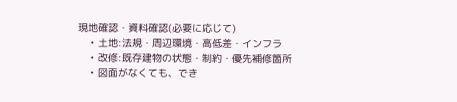現地確認・資料確認(必要に応じて)
    • 土地:法規・周辺環境・高低差・インフラ
    • 改修:既存建物の状態・制約・優先補修箇所
    • 図面がなくても、でき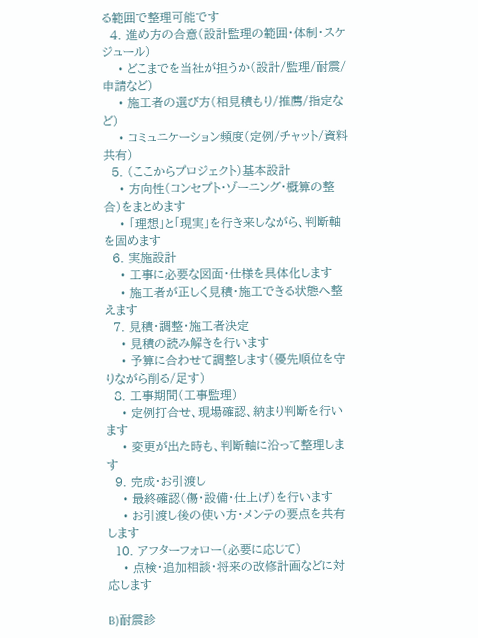る範囲で整理可能です
  4. 進め方の合意(設計監理の範囲・体制・スケジュール)
    • どこまでを当社が担うか(設計/監理/耐震/申請など)
    • 施工者の選び方(相見積もり/推薦/指定など)
    • コミュニケーション頻度(定例/チャット/資料共有)
  5. (ここからプロジェクト)基本設計
    • 方向性(コンセプト・ゾーニング・概算の整合)をまとめます
    • 「理想」と「現実」を行き来しながら、判断軸を固めます
  6. 実施設計
    • 工事に必要な図面・仕様を具体化します
    • 施工者が正しく見積・施工できる状態へ整えます
  7. 見積・調整・施工者決定
    • 見積の読み解きを行います
    • 予算に合わせて調整します(優先順位を守りながら削る/足す)
  8. 工事期間(工事監理)
    • 定例打合せ、現場確認、納まり判断を行います
    • 変更が出た時も、判断軸に沿って整理します
  9. 完成・お引渡し
    • 最終確認(傷・設備・仕上げ)を行います
    • お引渡し後の使い方・メンテの要点を共有します
  10. アフターフォロー(必要に応じて)
    • 点検・追加相談・将来の改修計画などに対応します

B)耐震診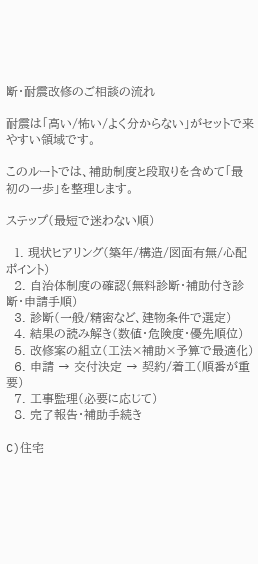断・耐震改修のご相談の流れ

耐震は「高い/怖い/よく分からない」がセットで来やすい領域です。

このルートでは、補助制度と段取りを含めて「最初の一歩」を整理します。

ステップ(最短で迷わない順)

  1. 現状ヒアリング(築年/構造/図面有無/心配ポイント)
  2. 自治体制度の確認(無料診断・補助付き診断・申請手順)
  3. 診断(一般/精密など、建物条件で選定)
  4. 結果の読み解き(数値・危険度・優先順位)
  5. 改修案の組立(工法×補助×予算で最適化)
  6. 申請 → 交付決定 → 契約/着工(順番が重要)
  7. 工事監理(必要に応じて)
  8. 完了報告・補助手続き

C)住宅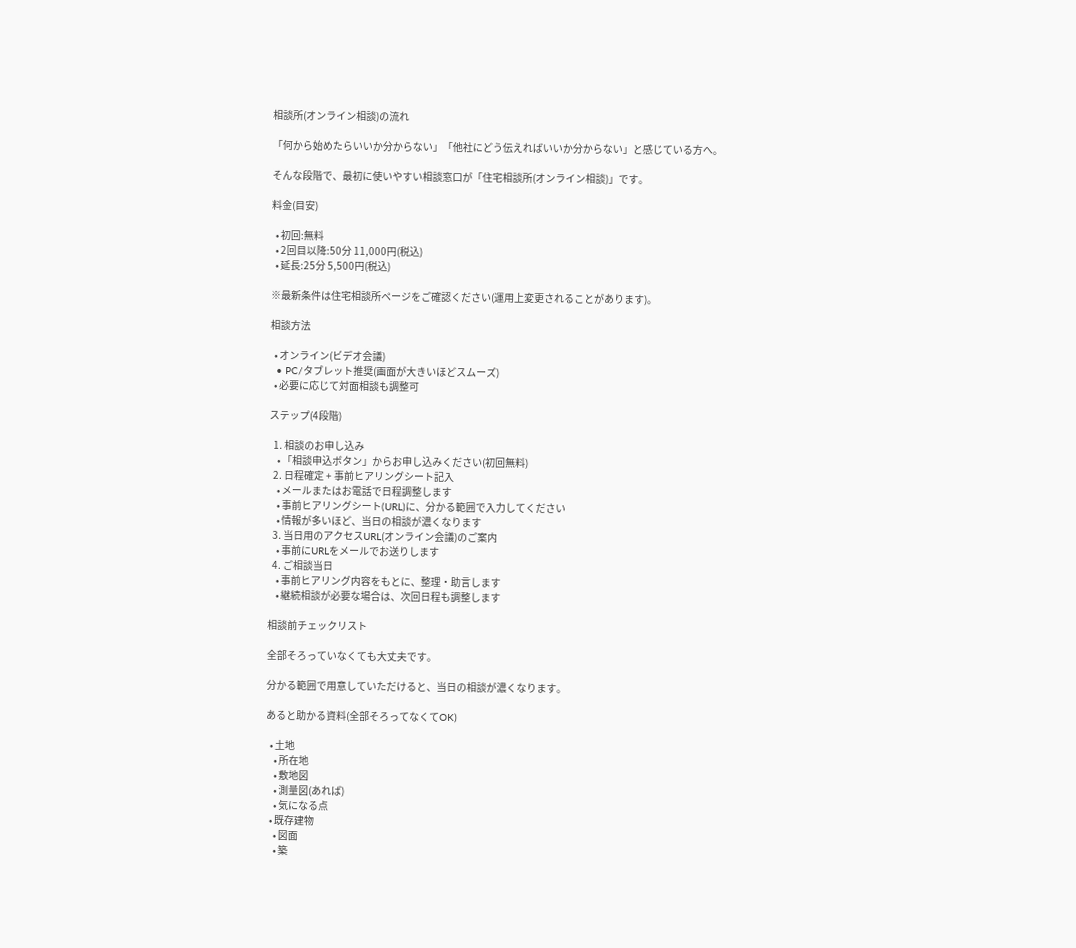相談所(オンライン相談)の流れ

「何から始めたらいいか分からない」「他社にどう伝えればいいか分からない」と感じている方へ。

そんな段階で、最初に使いやすい相談窓口が「住宅相談所(オンライン相談)」です。

料金(目安)

  • 初回:無料
  • 2回目以降:50分 11,000円(税込)
  • 延長:25分 5,500円(税込)

※最新条件は住宅相談所ページをご確認ください(運用上変更されることがあります)。

相談方法

  • オンライン(ビデオ会議)
  • PC/タブレット推奨(画面が大きいほどスムーズ)
  • 必要に応じて対面相談も調整可

ステップ(4段階)

  1. 相談のお申し込み
    • 「相談申込ボタン」からお申し込みください(初回無料)
  2. 日程確定 + 事前ヒアリングシート記入
    • メールまたはお電話で日程調整します
    • 事前ヒアリングシート(URL)に、分かる範囲で入力してください
    • 情報が多いほど、当日の相談が濃くなります
  3. 当日用のアクセスURL(オンライン会議)のご案内
    • 事前にURLをメールでお送りします
  4. ご相談当日
    • 事前ヒアリング内容をもとに、整理・助言します
    • 継続相談が必要な場合は、次回日程も調整します

相談前チェックリスト

全部そろっていなくても大丈夫です。

分かる範囲で用意していただけると、当日の相談が濃くなります。

あると助かる資料(全部そろってなくてOK)

  • 土地
    • 所在地
    • 敷地図
    • 測量図(あれば)
    • 気になる点
  • 既存建物
    • 図面
    • 築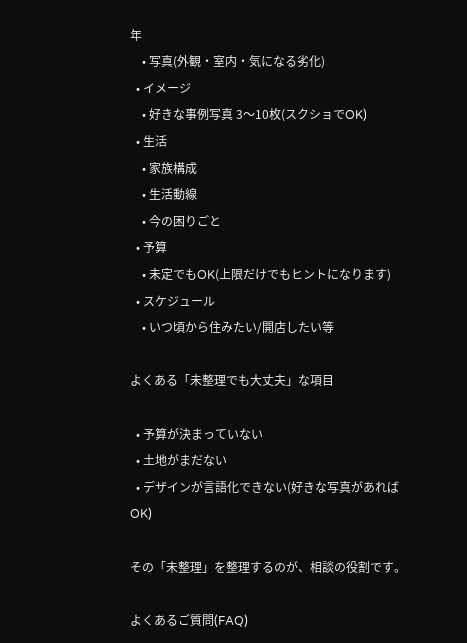年
    • 写真(外観・室内・気になる劣化)
  • イメージ
    • 好きな事例写真 3〜10枚(スクショでOK)
  • 生活
    • 家族構成
    • 生活動線
    • 今の困りごと
  • 予算
    • 未定でもOK(上限だけでもヒントになります)
  • スケジュール
    • いつ頃から住みたい/開店したい等

よくある「未整理でも大丈夫」な項目

  • 予算が決まっていない
  • 土地がまだない
  • デザインが言語化できない(好きな写真があればOK)

その「未整理」を整理するのが、相談の役割です。

よくあるご質問(FAQ)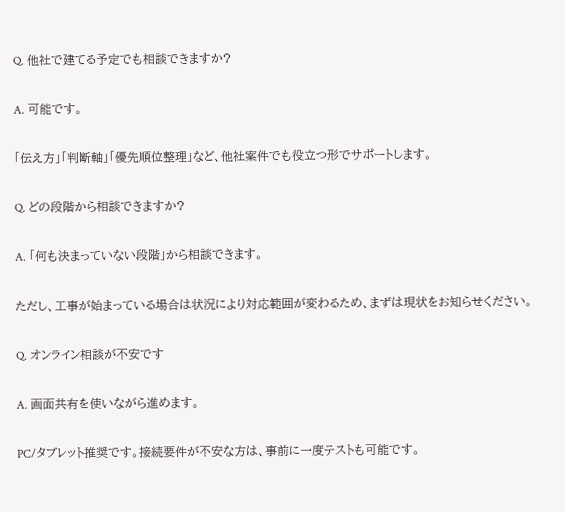Q. 他社で建てる予定でも相談できますか?

A. 可能です。

「伝え方」「判断軸」「優先順位整理」など、他社案件でも役立つ形でサポートします。

Q. どの段階から相談できますか?

A. 「何も決まっていない段階」から相談できます。

ただし、工事が始まっている場合は状況により対応範囲が変わるため、まずは現状をお知らせください。

Q. オンライン相談が不安です

A. 画面共有を使いながら進めます。

PC/タブレット推奨です。接続要件が不安な方は、事前に一度テストも可能です。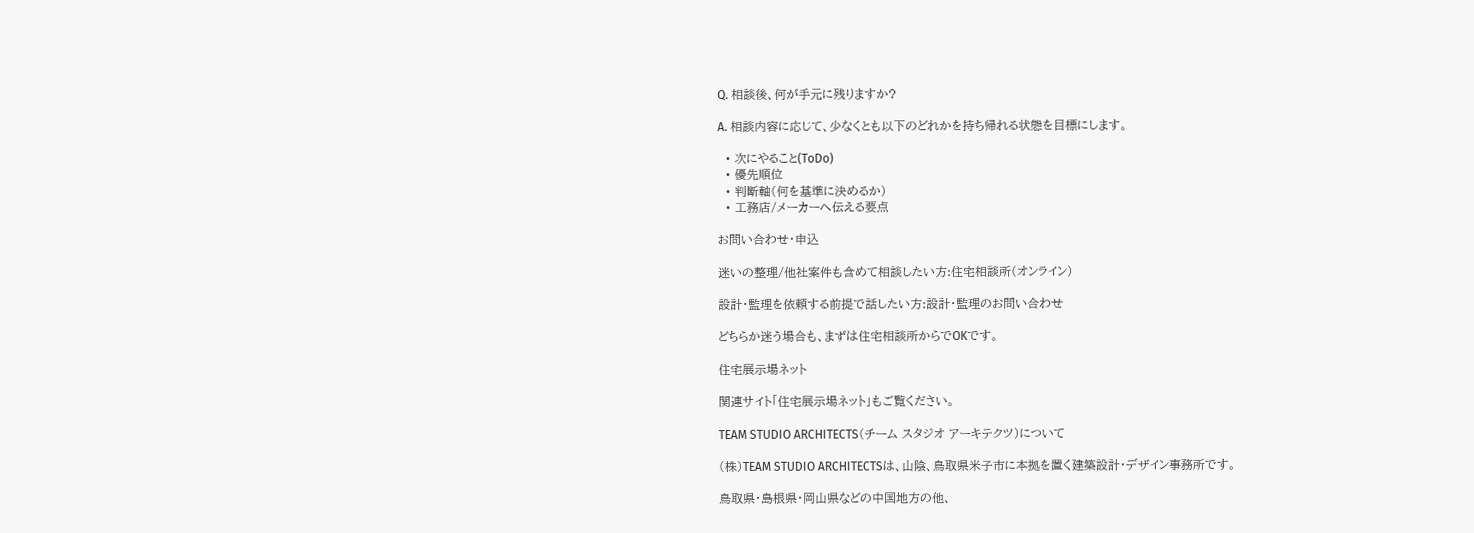Q. 相談後、何が手元に残りますか?

A. 相談内容に応じて、少なくとも以下のどれかを持ち帰れる状態を目標にします。

  • 次にやること(ToDo)
  • 優先順位
  • 判断軸(何を基準に決めるか)
  • 工務店/メーカーへ伝える要点

お問い合わせ・申込

迷いの整理/他社案件も含めて相談したい方:住宅相談所(オンライン)

設計・監理を依頼する前提で話したい方:設計・監理のお問い合わせ

どちらか迷う場合も、まずは住宅相談所からでOKです。

住宅展示場ネット

関連サイト「住宅展示場ネット」もご覧ください。

TEAM STUDIO ARCHITECTS(チーム スタジオ アーキテクツ)について

(株)TEAM STUDIO ARCHITECTSは、山陰、鳥取県米子市に本拠を置く建築設計・デザイン事務所です。

鳥取県・島根県・岡山県などの中国地方の他、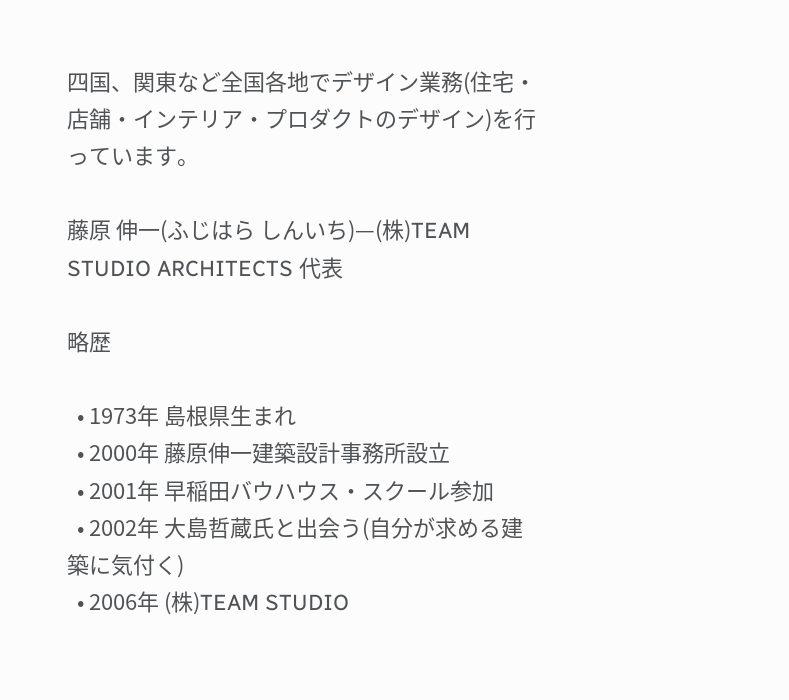四国、関東など全国各地でデザイン業務(住宅・店舗・インテリア・プロダクトのデザイン)を行っています。

藤原 伸一(ふじはら しんいち)—(株)TEAM STUDIO ARCHITECTS 代表

略歴

  • 1973年 島根県生まれ
  • 2000年 藤原伸一建築設計事務所設立
  • 2001年 早稲田バウハウス・スクール参加
  • 2002年 大島哲蔵氏と出会う(自分が求める建築に気付く)
  • 2006年 (株)TEAM STUDIO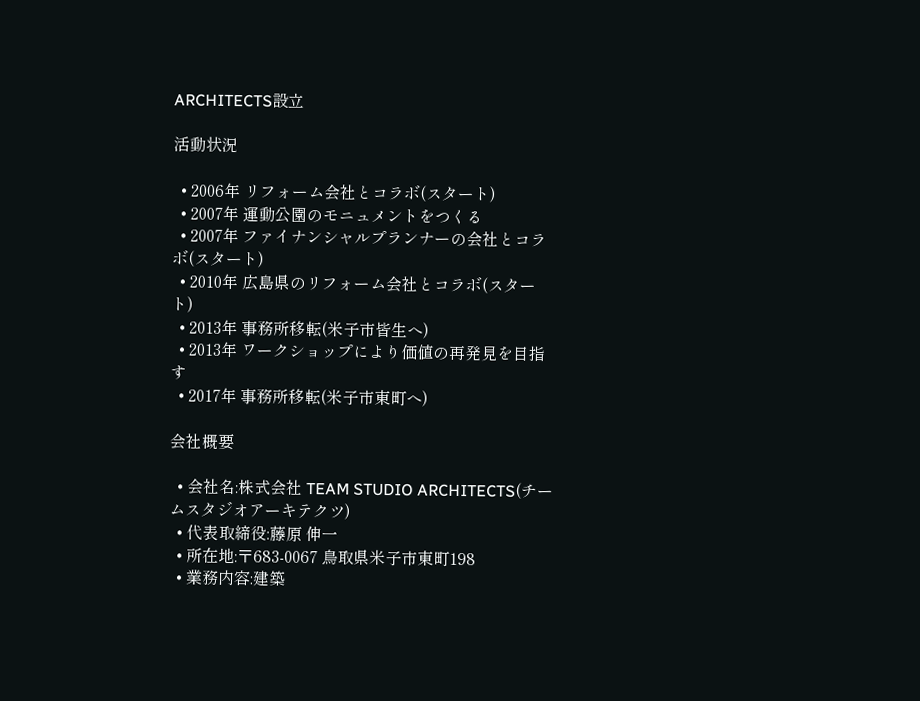ARCHITECTS設立

活動状況

  • 2006年 リフォーム会社とコラボ(スタート)
  • 2007年 運動公園のモニュメントをつくる
  • 2007年 ファイナンシャルプランナーの会社とコラボ(スタート)
  • 2010年 広島県のリフォーム会社とコラボ(スタート)
  • 2013年 事務所移転(米子市皆生へ)
  • 2013年 ワークショップにより価値の再発見を目指す
  • 2017年 事務所移転(米子市東町へ)

会社概要

  • 会社名:株式会社 TEAM STUDIO ARCHITECTS(チームスタジオアーキテクツ)
  • 代表取締役:藤原 伸一
  • 所在地:〒683-0067 鳥取県米子市東町198
  • 業務内容:建築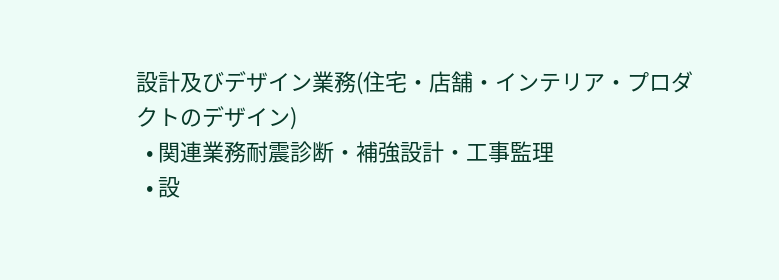設計及びデザイン業務(住宅・店舗・インテリア・プロダクトのデザイン)
  • 関連業務耐震診断・補強設計・工事監理
  • 設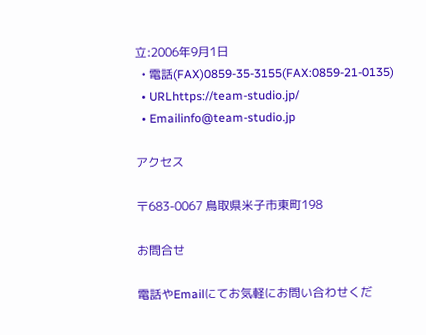立:2006年9月1日
  • 電話(FAX)0859-35-3155(FAX:0859-21-0135)
  • URLhttps://team-studio.jp/
  • Emailinfo@team-studio.jp

アクセス

〒683-0067 鳥取県米子市東町198

お問合せ

電話やEmailにてお気軽にお問い合わせくだ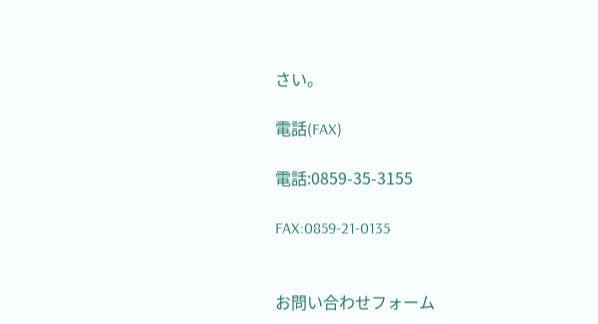さい。

電話(FAX)

電話:0859-35-3155

FAX:0859-21-0135


お問い合わせフォーム